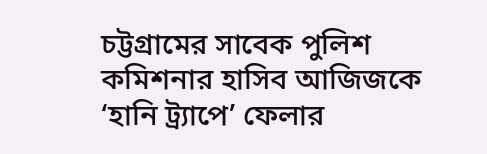চট্টগ্রামের সাবেক পুলিশ কমিশনার হাসিব আজিজকে ‘হানি ট্র্যাপে’ ফেলার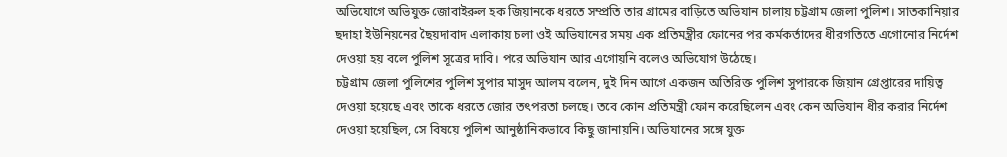অভিযোগে অভিযুক্ত জোবাইরুল হক জিয়ানকে ধরতে সম্প্রতি তার গ্রামের বাড়িতে অভিযান চালায় চট্টগ্রাম জেলা পুলিশ। সাতকানিয়ার ছদাহা ইউনিয়নের ছৈয়দাবাদ এলাকায় চলা ওই অভিযানের সময় এক প্রতিমন্ত্রীর ফোনের পর কর্মকর্তাদের ধীরগতিতে এগোনোর নির্দেশ দেওয়া হয় বলে পুলিশ সূত্রের দাবি। পরে অভিযান আর এগোয়নি বলেও অভিযোগ উঠেছে।
চট্টগ্রাম জেলা পুলিশের পুলিশ সুপার মাসুদ আলম বলেন, দুই দিন আগে একজন অতিরিক্ত পুলিশ সুপারকে জিয়ান গ্রেপ্তারের দায়িত্ব দেওয়া হয়েছে এবং তাকে ধরতে জোর তৎপরতা চলছে। তবে কোন প্রতিমন্ত্রী ফোন করেছিলেন এবং কেন অভিযান ধীর করার নির্দেশ দেওয়া হয়েছিল, সে বিষয়ে পুলিশ আনুষ্ঠানিকভাবে কিছু জানায়নি। অভিযানের সঙ্গে যুক্ত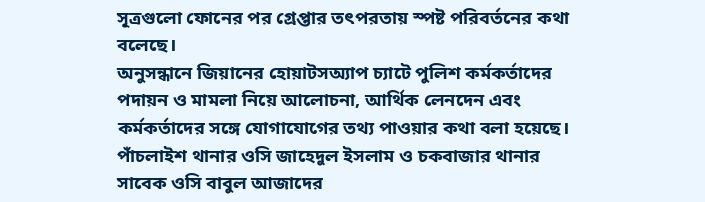সূত্রগুলো ফোনের পর গ্রেপ্তার তৎপরতায় স্পষ্ট পরিবর্তনের কথা বলেছে।
অনুসন্ধানে জিয়ানের হোয়াটসঅ্যাপ চ্যাটে পুলিশ কর্মকর্তাদের পদায়ন ও মামলা নিয়ে আলোচনা, আর্থিক লেনদেন এবং কর্মকর্তাদের সঙ্গে যোগাযোগের তথ্য পাওয়ার কথা বলা হয়েছে। পাঁচলাইশ থানার ওসি জাহেদুল ইসলাম ও চকবাজার থানার সাবেক ওসি বাবুল আজাদের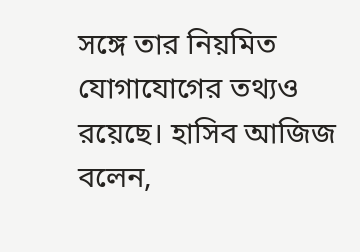সঙ্গে তার নিয়মিত যোগাযোগের তথ্যও রয়েছে। হাসিব আজিজ বলেন,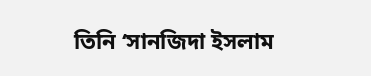তিনি ‘সানজিদা ইসলাম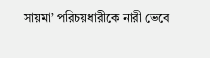সায়মা’ পরিচয়ধারীকে নারী ভেবে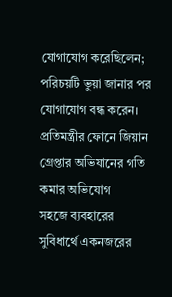যোগাযোগ করেছিলেন; পরিচয়টি ভুয়া জানার পর যোগাযোগ বন্ধ করেন।
প্রতিমন্ত্রীর ফোনে জিয়ান গ্রেপ্তার অভিযানের গতি কমার অভিযোগ
সহজে ব্যবহারের সুবিধার্থে একনজরের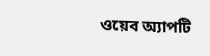ওয়েব অ্যাপটি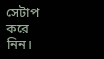সেটাপ করে নিন।